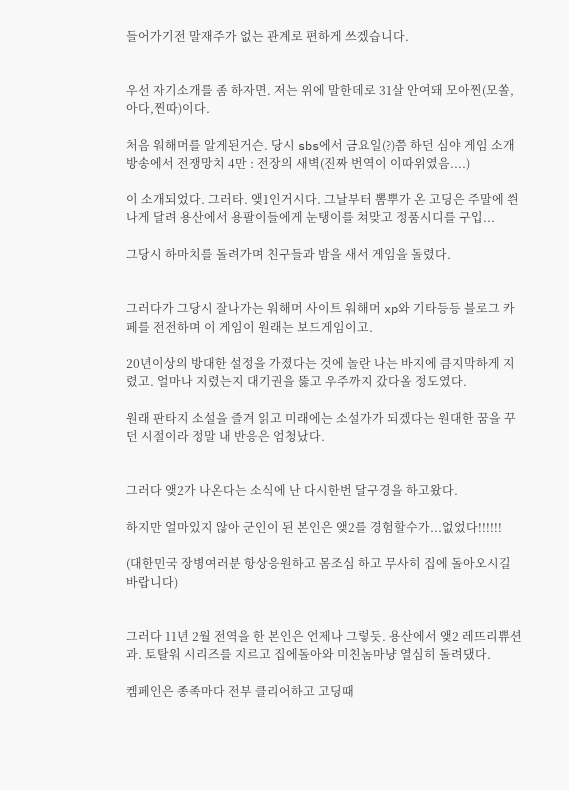들어가기전 말재주가 없는 관계로 편하게 쓰겠습니다.


우선 자기소개를 좀 하자면. 저는 위에 말한데로 31살 안여돼 모아찐(모쏠,아다,찐따)이다.

처음 워해머를 알게된거슨. 당시 sbs에서 금요일(?)쯤 하던 심야 게임 소개 방송에서 전쟁망치 4만 : 전장의 새벽(진짜 번역이 이따위였음....)

이 소개되었다. 그러타. 앶1인거시다. 그날부터 뽐뿌가 온 고딩은 주말에 씐나게 달려 용산에서 용팔이들에게 눈탱이를 쳐맞고 정품시디를 구입...

그당시 하마치를 돌려가며 친구들과 밤을 새서 게임을 돌렸다.


그러다가 그당시 잘나가는 워해머 사이트 워해머 xp와 기타등등 블로그 카페를 전전하며 이 게임이 원래는 보드게임이고.

20년이상의 방대한 설정을 가졌다는 것에 놀란 나는 바지에 큼지막하게 지렸고. 얼마나 지렸는지 대기권을 뚫고 우주까지 갔다올 정도였다.

원래 판타지 소설을 즐겨 읽고 미래에는 소설가가 되겠다는 원대한 꿈을 꾸던 시절이라 정말 내 반응은 엄청났다.


그러다 앶2가 나온다는 소식에 난 다시한번 달구경을 하고왔다.

하지만 얼마있지 않아 군인이 된 본인은 앶2를 경험할수가...없었다!!!!!!

(대한민국 장병여러분 항상응원하고 몸조심 하고 무사히 집에 돌아오시길 바랍니다)


그러다 11년 2월 전역을 한 본인은 언제나 그렇듯. 용산에서 앶2 레뜨리쀼션과. 토탈워 시리즈를 지르고 집에돌아와 미친놈마냥 열심히 돌려댔다.

켐페인은 종족마다 전부 클리어하고 고딩때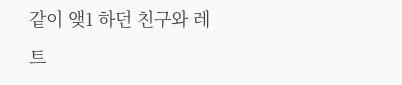같이 앶1 하던 친구와 레트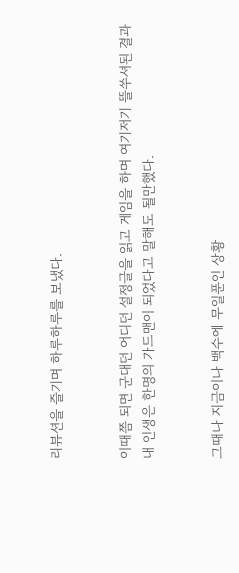리뷰션을 즐기며 하루하루를 보냈다.


이때쯤 되면 군대던 어디던 설정글을 읽고 게임을 하며 여기저기 뜰쑤셔된 결과 내 인생은 한명의 가드맨이 되었다고 말해도 될만했다.


그때나 지금이나 백수에 무일푼인 상황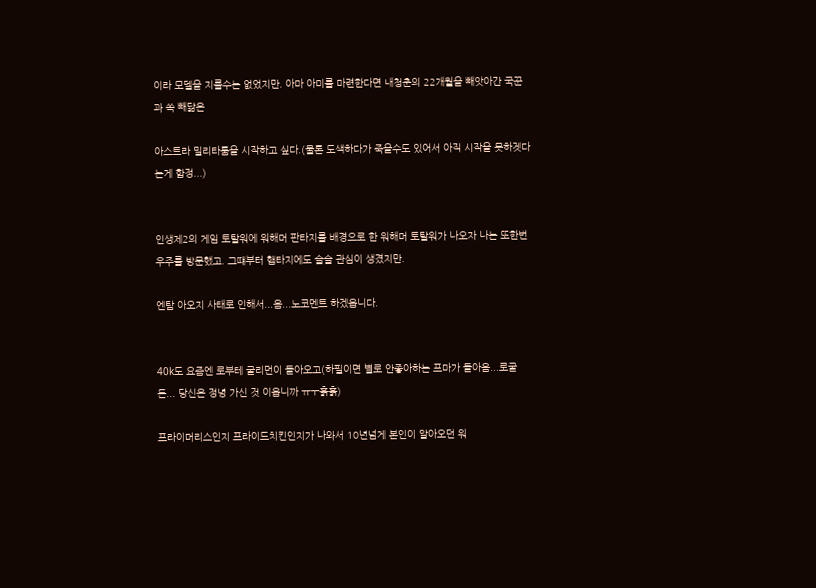이라 모델을 지를수는 없었지만. 아마 아미를 마련한다면 내청춘의 22개월을 빼앗아간 국꾼과 쏙 빼닮은

아스트라 밀리타룸을 시작하고 싶다.(물론 도색하다가 죽을수도 있어서 아직 시작을 못하겟다는게 함정...)


인생제2의 게임 토탈워에 워해머 판타지를 배경으로 한 워해머 토탈워가 나오자 나는 또한번 우주를 방문했고. 그떄부터 햄타지에도 슬슬 관심이 생겼지만.

엔탐 아오지 사태로 인해서...음...노코멘트 하겠읍니다.


40k도 요즘엔 로부테 굴리먼이 돌아오고(하필이면 별로 안좋아하는 프마가 돌아옴...로굴 돈... 당신은 정녕 가신 것 이옵니까 ㅠㅜ흙흙)

프라이머리스인지 프라이드치킨인지가 나와서 10년넘게 본인이 알아오던 워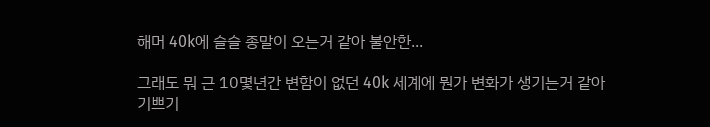해머 40k에 슬슬 종말이 오는거 같아 불안한...

그래도 뭐 근 10몇년간 변함이 없던 40k 세계에 뭔가 변화가 생기는거 같아 기쁘기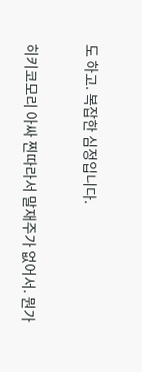도 하고. 복잡한 심정입니다.


히키코모리 아싸 찐따라서 말재주가 없어서. 뭔가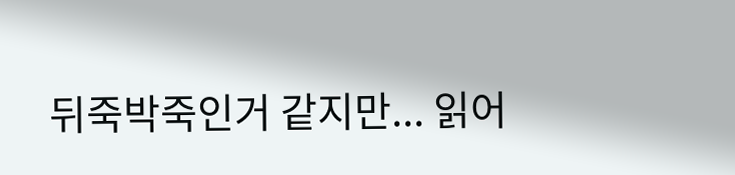뒤죽박죽인거 같지만... 읽어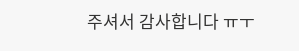주셔서 감사합니다 ㅠㅜ